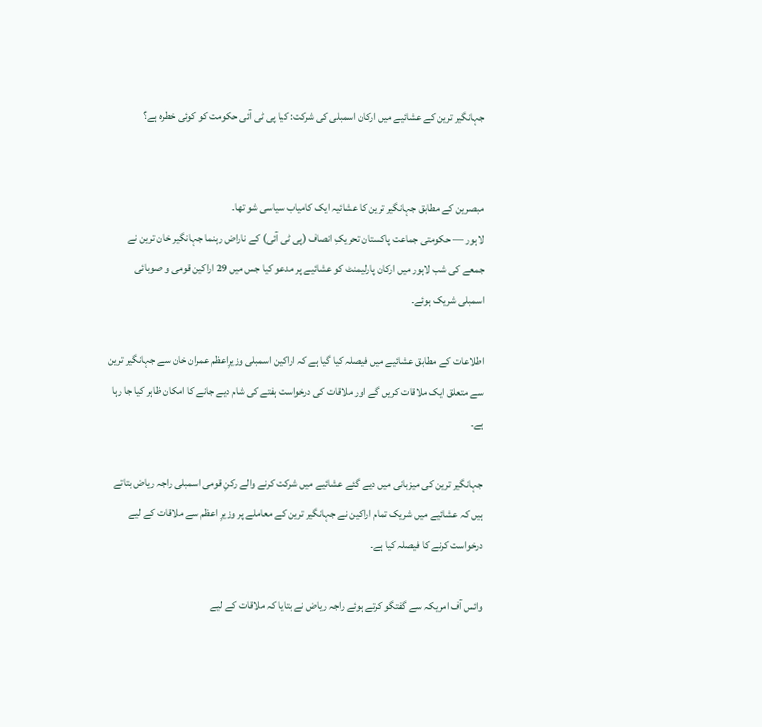جہانگیر ترین کے عشائیے میں ارکان اسمبلی کی شرکت: کیا پی ٹی آئی حکومت کو کوئی خطرہ ہے؟


مبصرین کے مطابق جہانگیر ترین کا عشائیہ ایک کامیاب سیاسی شو تھا۔
لاہور — حکومتی جماعت پاکستان تحریکِ انصاف (پی ٹی آئی) کے ناراض رہنما جہانگیر خان ترین نے جمعے کی شب لاہور میں ارکان پارلیمنٹ کو عشائیے پر مدعو کیا جس میں 29 اراکین قومی و صوبائی اسمبلی شریک ہوئے۔

اطلاعات کے مطابق عشائیے میں فیصلہ کیا گیا ہے کہ اراکین اسمبلی وزیرِاعظم عمران خان سے جہانگیر ترین سے متعلق ایک ملاقات کریں گے اور ملاقات کی درخواست ہفتے کی شام دیے جانے کا امکان ظاہر کیا جا رہا ہے۔

جہانگیر ترین کی میزبانی میں دیے گئے عشائیے میں شرکت کرنے والے رکنِ قومی اسمبلی راجہ ریاض بتاتے ہیں کہ عشائیے میں شریک تمام اراکین نے جہانگیر ترین کے معاملے پر وزیرِ اعظم سے ملاقات کے لیے درخواست کرنے کا فیصلہ کیا ہے۔

وائس آف امریکہ سے گفتگو کرتے ہوئے راجہ ریاض نے بتایا کہ ملاقات کے لیے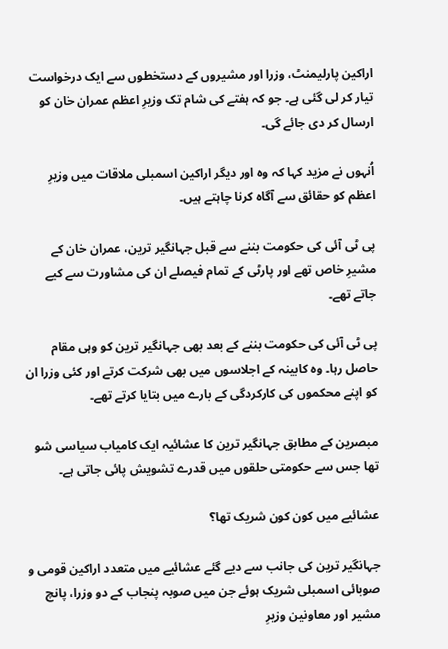اراکین پارلیمنٹ، وزرا اور مشیروں کے دستخطوں سے ایک درخواست تیار کر لی گئی ہے۔ جو کہ ہفتے کی شام تک وزیرِ اعظم عمران خان کو ارسال کر دی جائے گی۔

اُنہوں نے مزید کہا کہ وہ اور دیگر اراکین اسمبلی ملاقات میں وزیرِ اعظم کو حقائق سے آگاہ کرنا چاہتے ہیں۔

پی ٹی آئی کی حکومت بننے سے قبل جہانگیر ترین، عمران خان کے مشیرِ خاص تھے اور پارٹی کے تمام فیصلے ان کی مشاورت سے کیے جاتے تھے۔

پی ٹی آئی کی حکومت بننے کے بعد بھی جہانگیر ترین کو وہی مقام حاصل رہا۔ وہ کابینہ کے اجلاسوں میں بھی شرکت کرتے اور کئی وزرا ان کو اپنے محکموں کی کارکردگی کے بارے میں بتایا کرتے تھے۔

مبصرین کے مطابق جہانگیر ترین کا عشائیہ ایک کامیاب سیاسی شو تھا جس سے حکومتی حلقوں میں قدرے تشویش پائی جاتی ہے۔

عشائیے میں کون کون شریک تھا؟

جہانگیر ترین کی جانب سے دیے گئے عشائیے میں متعدد اراکین قومی و صوبائی اسمبلی شریک ہوئے جن میں صوبہ پنجاب کے دو وزرا، پانچ مشیر اور معاونین وزیرِ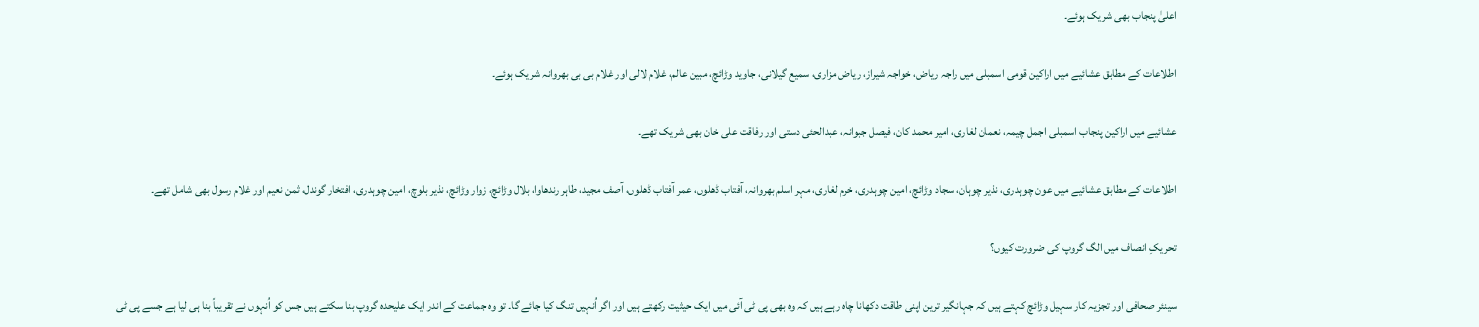اعلیٰ پنجاب بھی شریک ہوئے۔

اطلاعات کے مطابق عشائیے میں اراکین قومی اسمبلی میں راجہ ریاض، خواجہ شیراز، ریاض مزاری، سمیع گیلانی، جاوید وڑائچ، مبین عالم، غلام لالی اور غلام بی بی بھروانہ شریک ہوئے۔

عشائیے میں اراکین پنجاب اسمبلی اجمل چیمہ، نعمان لغاری، امیر محمد کان، فیصل جبوانہ، عبدالحئی دستی اور رفاقت علی خان بھی شریک تھے۔

اطلاعات کے مطابق عشائیے میں عون چوہدری، نذیر چوہان، سجاد وڑائچ، امین چوہدری، خرم لغاری، مہر اسلم بھروانہ، آفتاب ڈھلوں، عمر آفتاب ڈھلوں، آصف مجید، طاہر رندھاوا، بلال وڑائچ، زوار وڑائچ، نذیر بلوچ، امین چوہدری، افتخار گوندل، ثمن نعیم اور غلام رسول بھی شامل تھے۔

تحریکِ انصاف میں الگ گروپ کی ضرورت کیوں؟

سینئر صحافی اور تجزیہ کار سہیل وڑائچ کہتے ہیں کہ جہانگیر ترین اپنی طاقت دکھانا چاہ رہے ہیں کہ وہ بھی پی ٹی آئی میں ایک حیثیت رکھتے ہیں اور اگر اُنہیں تنگ کیا جائے گا۔ تو وہ جماعت کے اندر ایک علیحدہ گروپ بنا سکتے ہیں جس کو اُنہوں نے تقریباً بنا ہی لیا ہے جسے پی ٹی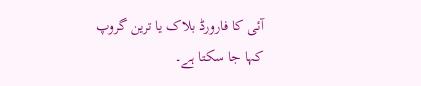آئی کا فارورڈ بلاک یا ترین گروپ کہا جا سکتا ہے۔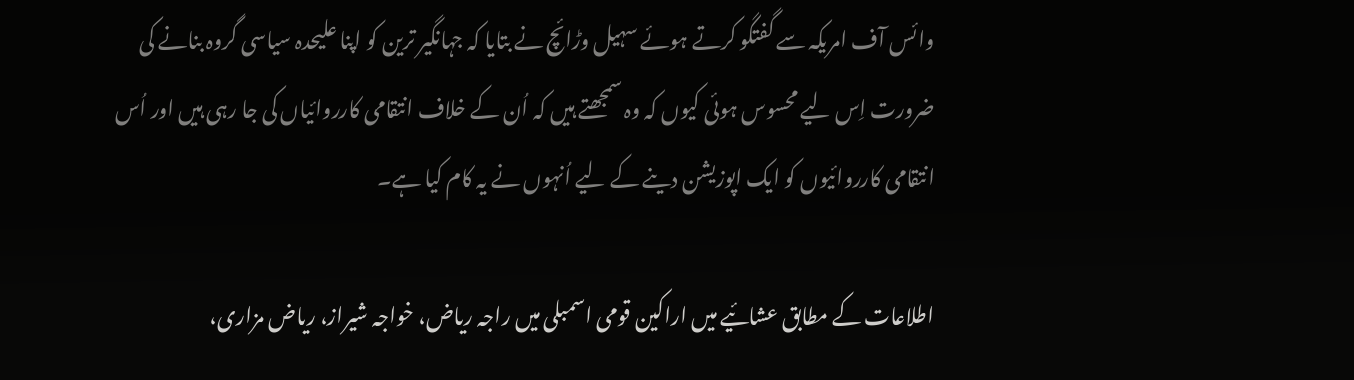وائس آف امریکہ سے گفتگو کرتے ہوئے سہیل وڑائچ نے بتایا کہ جہانگیر ترین کو اپنا علیحدہ سیاسی گروہ بنانے کی ضرورت اِس لیے محسوس ہوئی کیوں کہ وہ سمجھتے ہیں کہ اُن کے خلاف انتقامی کارروائیاں کی جا رہی ہیں اور اُس انتقامی کارروائیوں کو ایک اپوزیشن دینے کے لیے اُنہوں نے یہ کام کیا ہے۔

اطلاعات کے مطابق عشائیے میں اراکین قومی اسمبلی میں راجہ ریاض، خواجہ شیراز، ریاض مزاری،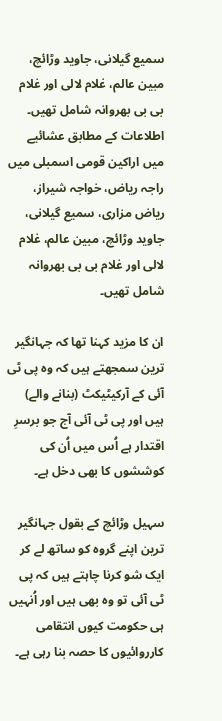سمیع گیلانی، جاوید وڑائچ، مبین عالم، غلام لالی اور غلام بی بی بھروانہ شامل تھیں۔
اطلاعات کے مطابق عشائیے میں اراکین قومی اسمبلی میں راجہ ریاض، خواجہ شیراز، ریاض مزاری، سمیع گیلانی، جاوید وڑائچ، مبین عالم، غلام لالی اور غلام بی بی بھروانہ شامل تھیں۔

ان کا مزید کہنا تھا کہ جہانگیر ترین سمجھتے ہیں کہ وہ پی ٹی آئی کے آرکیٹیکٹ (بنانے والے) ہیں اور پی ٹی آئی آج جو برسرِ اقتدار ہے اُس میں اُن کی کوششوں کا بھی دخل ہے۔

سہیل وڑائچ کے بقول جہانگیر ترین اپنے گروہ کو ساتھ لے کر ایک شو کرنا چاہتے ہیں کہ پی ٹی آئی تو وہ بھی ہیں اور اُنہیں ہی حکومت کیوں انتقامی کارروائیوں کا حصہ بنا رہی ہے۔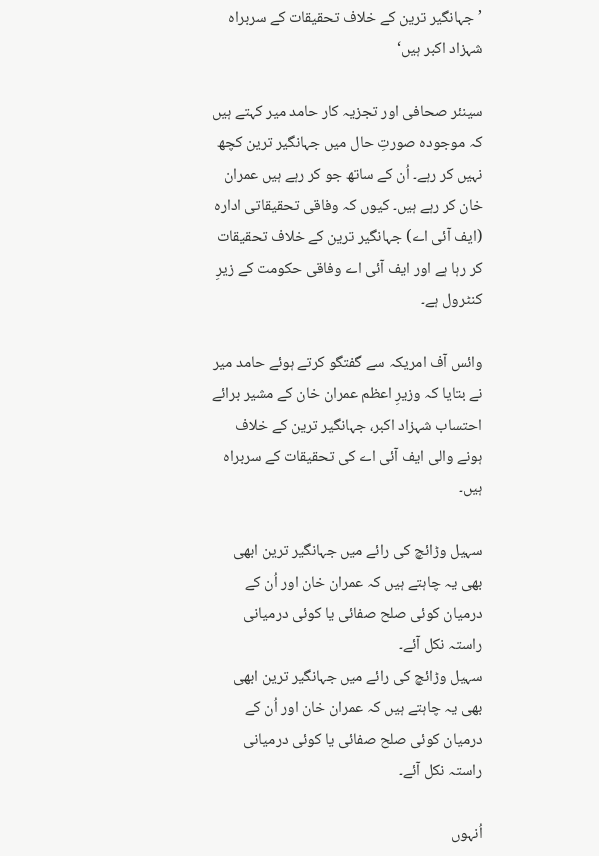’جہانگیر ترین کے خلاف تحقیقات کے سربراہ شہزاد اکبر ہیں‘

سینئر صحافی اور تجزیہ کار حامد میر کہتے ہیں کہ موجودہ صورتِ حال میں جہانگیر ترین کچھ نہیں کر رہے۔ اُن کے ساتھ جو کر رہے ہیں عمران خان کر رہے ہیں۔ کیوں کہ وفاقی تحقیقاتی ادارہ (ایف آئی اے) جہانگیر ترین کے خلاف تحقیقات کر رہا ہے اور ایف آئی اے وفاقی حکومت کے زیرِ کنٹرول ہے۔

وائس آف امریکہ سے گفتگو کرتے ہوئے حامد میر نے بتایا کہ وزیرِ اعظم عمران خان کے مشیر برائے احتساب شہزاد اکبر، جہانگیر ترین کے خلاف ہونے والی ایف آئی اے کی تحقیقات کے سربراہ ہیں۔

سہیل وڑائچ کی رائے میں جہانگیر ترین ابھی بھی یہ چاہتے ہیں کہ عمران خان اور اُن کے درمیان کوئی صلح صفائی یا کوئی درمیانی راستہ نکل آئے۔
سہیل وڑائچ کی رائے میں جہانگیر ترین ابھی بھی یہ چاہتے ہیں کہ عمران خان اور اُن کے درمیان کوئی صلح صفائی یا کوئی درمیانی راستہ نکل آئے۔

اُنہوں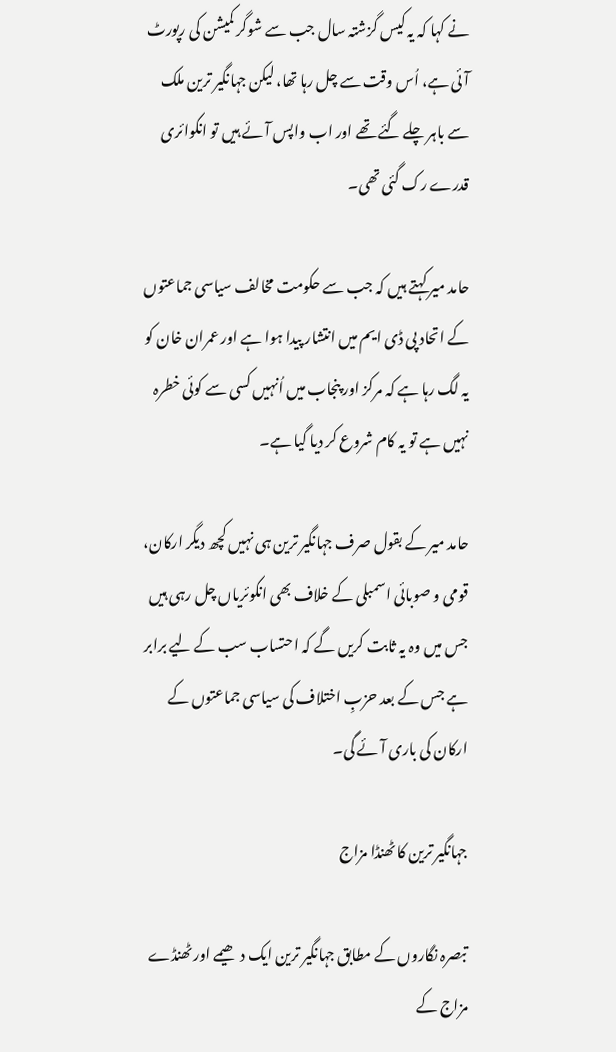نے کہا کہ یہ کیس گزشتہ سال جب سے شوگر کمیشن کی رپورٹ آئی ہے، اُس وقت سے چل رہا تھا، لیکن جہانگیر ترین ملک سے باہر چلے گئے تھے اور اب واپس آئے ہیں تو انکوائری قدرے رک گئی تھی۔

حامد میر کہتے ہیں کہ جب سے حکومت مخالف سیاسی جماعتوں کے اتحاد پی ڈی ایم میں انتشار پیدا ہوا ہے اور عمران خان کو یہ لگ رہا ہے کہ مرکز اور پنجاب میں اُنہیں کسی سے کوئی خطرہ نہیں ہے تو یہ کام شروع کر دیا گیا ہے۔

حامد میر کے بقول صرف جہانگیر ترین ہی نہیں کچھ دیگر ارکان، قومی و صوبائی اسمبلی کے خلاف بھی انکوئریاں چل رہی ہیں جس میں وہ یہ ثابت کریں گے کہ احتساب سب کے لیے برابر ہے جس کے بعد حزبِ اختلاف کی سیاسی جماعتوں کے ارکان کی باری آئے گی۔

جہانگیر ترین کا ٹھنڈا مزاج

تبصرہ نگاروں کے مطابق جہانگیر ترین ایک دھیمے اور ٹھنڈے مزاج کے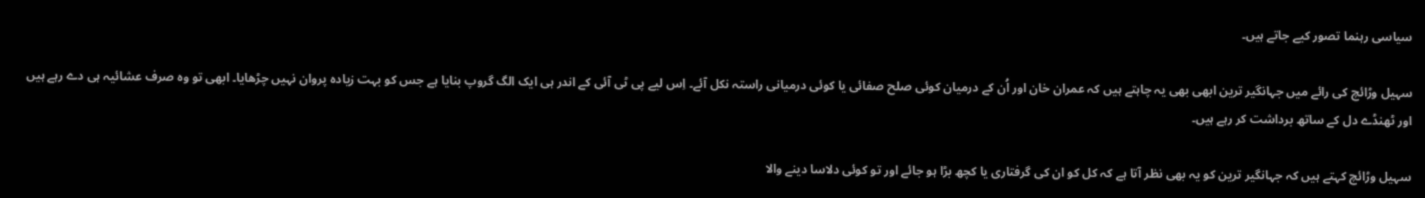سیاسی رہنما تصور کیے جاتے ہیں۔

سہیل وڑائچ کی رائے میں جہانگیر ترین ابھی بھی یہ چاہتے ہیں کہ عمران خان اور اُن کے درمیان کوئی صلح صفائی یا کوئی درمیانی راستہ نکل آئے۔ اِس لیے پی ٹی آئی کے اندر ہی ایک الگ گروپ بنایا ہے جس کو بہت زیادہ پروان نہیں چڑھایا۔ ابھی تو وہ صرف عشائیہ ہی دے رہے ہیں اور ٹھنڈے دل کے ساتھ برداشت کر رہے ہیں۔

سہیل وڑائچ کہتے ہیں کہ جہانگیر ترین کو یہ بھی نظر آتا ہے کہ کل کو ان کی گرفتاری یا کچھ بڑا ہو جائے اور تو کوئی دلاسا دینے والا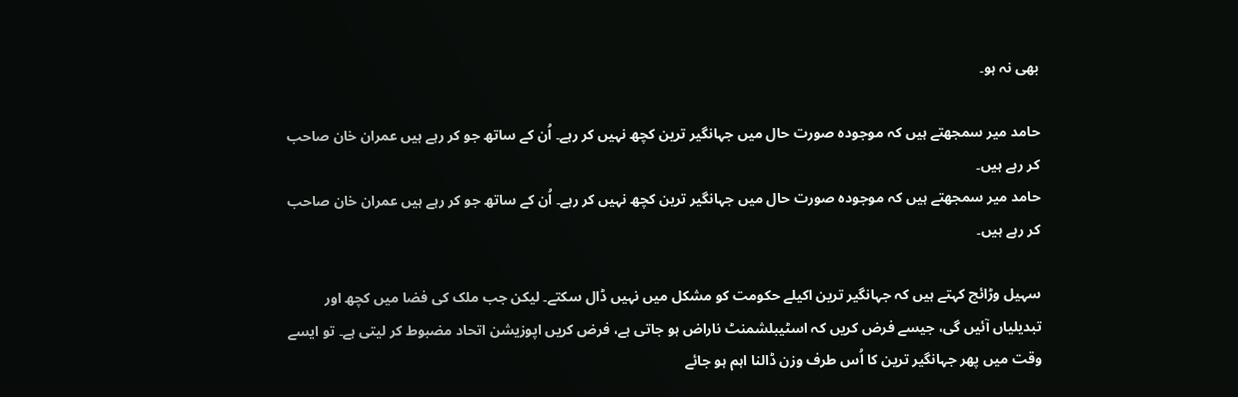بھی نہ ہو۔

حامد میر سمجھتے ہیں کہ موجودہ صورت حال میں جہانگیر ترین کچھ نہیں کر رہے۔ اُن کے ساتھ جو کر رہے ہیں عمران خان صاحب کر رہے ہیں۔
حامد میر سمجھتے ہیں کہ موجودہ صورت حال میں جہانگیر ترین کچھ نہیں کر رہے۔ اُن کے ساتھ جو کر رہے ہیں عمران خان صاحب کر رہے ہیں۔

سہیل وڑائچ کہتے ہیں کہ جہانگیر ترین اکیلے حکومت کو مشکل میں نہیں ڈال سکتے۔ لیکن جب ملک کی فضا میں کچھ اور تبدیلیاں آئیں گی، جیسے فرض کریں کہ اسٹیبلشمنٹ ناراض ہو جاتی ہے، فرض کریں اپوزیشن اتحاد مضبوط کر لیتی ہے۔ تو ایسے وقت میں پھر جہانگیر ترین کا اُس طرف وزن ڈالنا اہم ہو جائے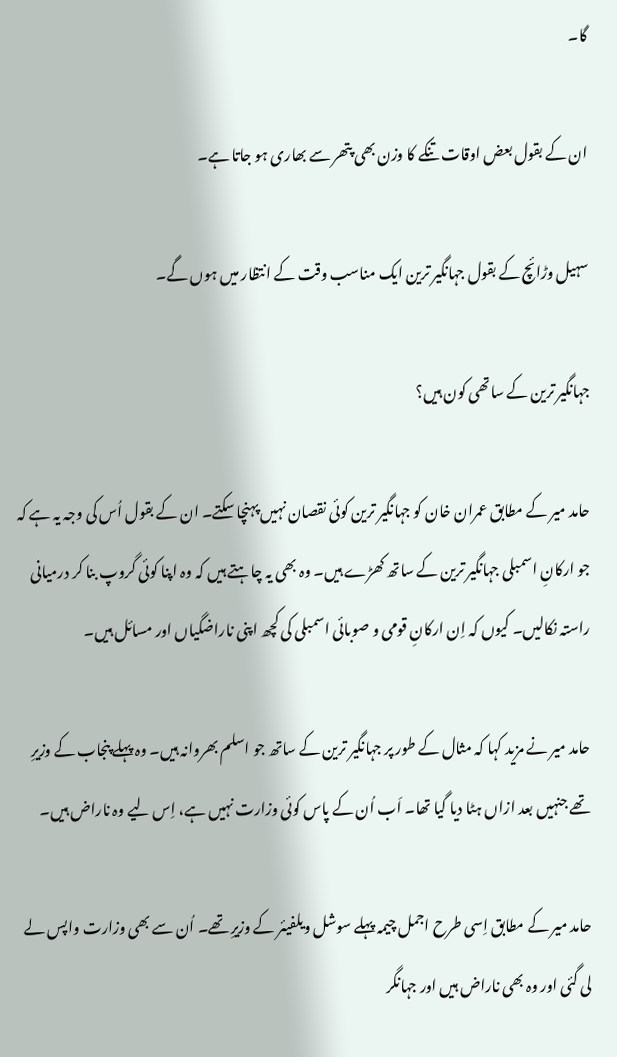گا۔

ان کے بقول بعض اوقات تنکے کا وزن بھی پتھر سے بھاری ہو جاتا ہے۔

سہیل وڑائچ کے بقول جہانگیر ترین ایک مناسب وقت کے انتظار میں ہوں گے۔

جہانگیر ترین کے ساتھی کون ہیں؟

حامد میر کے مطابق عمران خان کو جہانگیر ترین کوئی نقصان نہیں پہنچا سکتے۔ ان کے بقول اُس کی وجہ یہ ہے کہ جو ارکانِ اسمبلی جہانگیر ترین کے ساتھ کھڑے ہیں۔ وہ بھی یہ چاہتے ہیں کہ وہ اپنا کوئی گروپ بنا کر درمیانی راستہ نکالیں۔ کیوں کہ اِن ارکانِ قومی و صوبائی اسمبلی کی کچھ اپنی ناراضگیاں اور مسائل ہیں۔

حامد میر نے مزید کہا کہ مثال کے طور پر جہانگیر ترین کے ساتھ جو اسلم بھروانہ ہیں۔ وہ پہلے پنجاب کے وزیرِ تھے جنہیں بعد ازاں ہٹا دیا گیا تھا۔ اَب اُن کے پاس کوئی وزارت نہیں ہے، اِس لیے وہ ناراض ہیں۔

حامد میر کے مطابق اِسی طرح اجمل چیمہ پہلے سوشل ویلفیئر کے وزیرِ تھے۔ اُن سے بھی وزارت واپس لے لی گئی اور وہ بھی ناراض ہیں اور جہانگر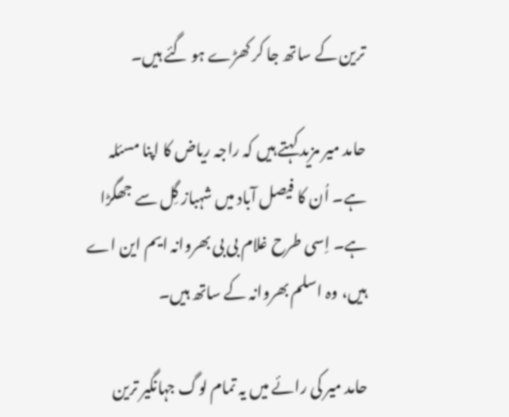ترین کے ساتھ جا کر کھڑے ہو گئے ہیں۔

حامد میر مزید کہتے ہیں کہ راجہ ریاض کا اپنا مسئلہ ہے۔ اُن کا فیصل آباد میں شہباز گِل سے جھگڑا ہے۔ اِسی طرح غلام بی بی بھروانہ ایم این اے ہیں، وہ اسلم بھروانہ کے ساتھ ہیں۔

حامد میر کی رائے میں یہ تمام لوگ جہانگیر ترین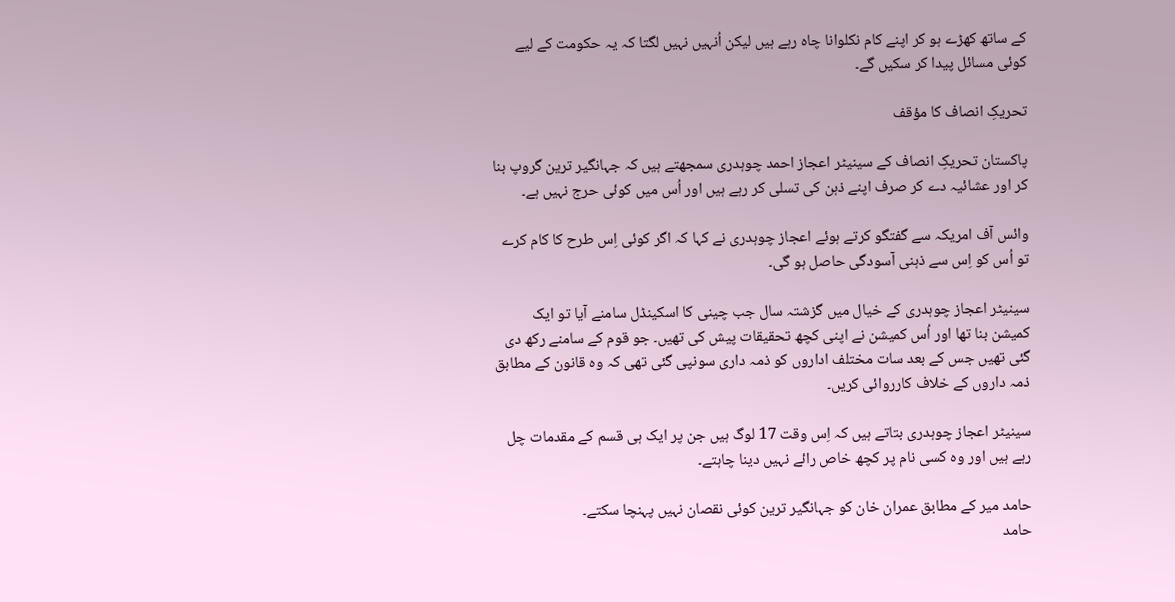کے ساتھ کھڑے ہو کر اپنے کام نکلوانا چاہ رہے ہیں لیکن اُنہیں نہیں لگتا کہ یہ حکومت کے لیے کوئی مسائل پیدا کر سکیں گے۔

تحریکِ انصاف کا مؤقف

پاکستان تحریکِ انصاف کے سینیٹر اعجاز احمد چوہدری سمجھتے ہیں کہ جہانگیر ترین گروپ بنا کر اور عشائیہ دے کر صرف اپنے ذہن کی تسلی کر رہے ہیں اور اُس میں کوئی حرج نہیں ہے۔

وائس آف امریکہ سے گفتگو کرتے ہوئے اعجاز چوہدری نے کہا کہ اگر کوئی اِس طرح کا کام کرے تو اُس کو اِس سے ذہنی آسودگی حاصل ہو گی۔

سینیٹر اعجاز چوہدری کے خیال میں گزشتہ سال جب چینی کا اسکینڈل سامنے آیا تو ایک کمیشن بنا تھا اور اُس کمیشن نے اپنی کچھ تحقیقات پیش کی تھیں۔ جو قوم کے سامنے رکھ دی گئی تھیں جس کے بعد سات مختلف اداروں کو ذمہ داری سونپی گئی تھی کہ وہ قانون کے مطابق ذمہ داروں کے خلاف کارروائی کریں۔

سینیٹر اعجاز چوہدری بتاتے ہیں کہ اِس وقت 17 لوگ ہیں جن پر ایک ہی قسم کے مقدمات چل رہے ہیں اور وہ کسی نام پر کچھ خاص رائے نہیں دینا چاہتے۔

حامد میر کے مطابق عمران خان کو جہانگیر ترین کوئی نقصان نہیں پہنچا سکتے۔
حامد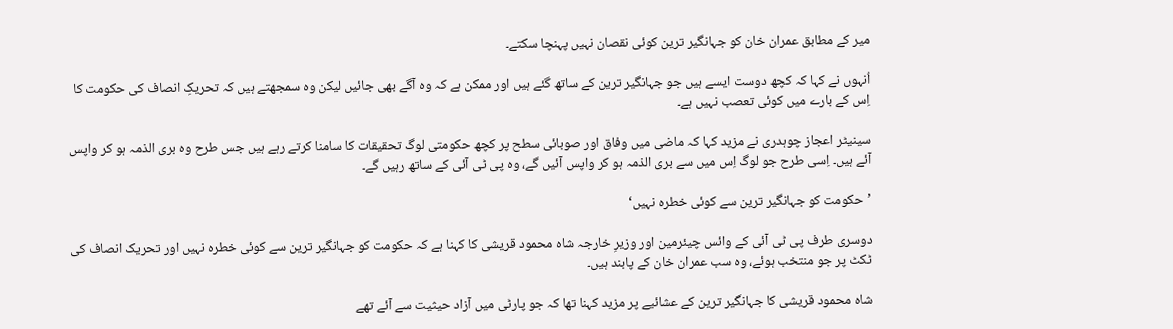میر کے مطابق عمران خان کو جہانگیر ترین کوئی نقصان نہیں پہنچا سکتے۔

اُنہوں نے کہا کہ کچھ دوست ایسے ہیں جو جہانگیر ترین کے ساتھ گئے ہیں اور ممکن ہے کہ وہ آگے بھی جائیں لیکن وہ سمجھتے ہیں کہ تحریکِ انصاف کی حکومت کا اِس کے بارے میں کوئی تعصب نہیں ہے۔

سینیٹر اعجاز چوہدری نے مزید کہا کہ ماضی میں وفاق اور صوبائی سطح پر کچھ حکومتی لوگ تحقیقات کا سامنا کرتے رہے ہیں جس طرح وہ بری الذمہ ہو کر واپس آئے ہیں۔ اِسی طرح جو لوگ اِس میں سے بری الذمہ ہو کر واپس آئیں گے، وہ پی ٹی آئی کے ساتھ رہیں گے۔

’حکومت کو جہانگیر ترین سے کوئی خطرہ نہیں‘

دوسری طرف پی ٹی آئی کے وائس چیئرمین اور وزیرِ خارجہ شاہ محمود قریشی کا کہنا ہے کہ حکومت کو جہانگیر ترین سے کوئی خطرہ نہیں اور تحریک انصاف کی ٹکٹ پر جو منتخب ہوئے، وہ سب عمران خان کے پابند ہیں۔

شاہ محمود قریشی کا جہانگیر ترین کے عشائیے پر مزید کہنا تھا کہ جو پارٹی میں آزاد حیثیت سے آئے تھے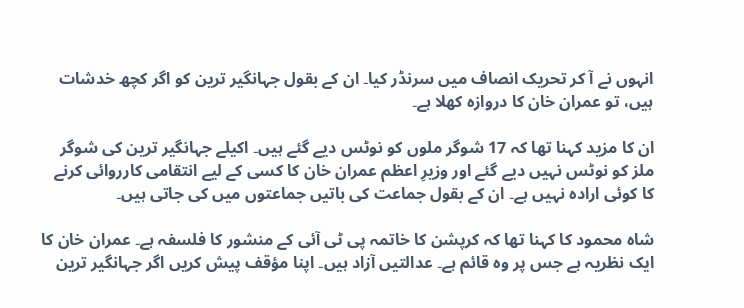انہوں نے آ کر تحریک انصاف میں سرنڈر کیا۔ ان کے بقول جہانگیر ترین کو اگر کچھ خدشات ہیں، تو عمران خان کا دروازہ کھلا ہے۔

ان کا مزید کہنا تھا کہ 17 شوگر ملوں کو نوٹس دیے گئے ہیں۔ اکیلے جہانگیر ترین کی شوگر ملز کو نوٹس نہیں دیے گئے اور وزیرِ اعظم عمران خان کا کسی کے لیے انتقامی کارروائی کرنے کا کوئی ارادہ نہیں ہے۔ ان کے بقول جماعت کی باتیں جماعتوں میں کی جاتی ہیں۔

شاہ محمود کا کہنا تھا کہ کرپشن کا خاتمہ پی ٹی آئی کے منشور کا فلسفہ ہے۔ عمران خان کا ایک نظریہ ہے جس پر وہ قائم ہے۔ عدالتیں آزاد ہیں۔ اپنا مؤقف پیش کریں اگر جہانگیر ترین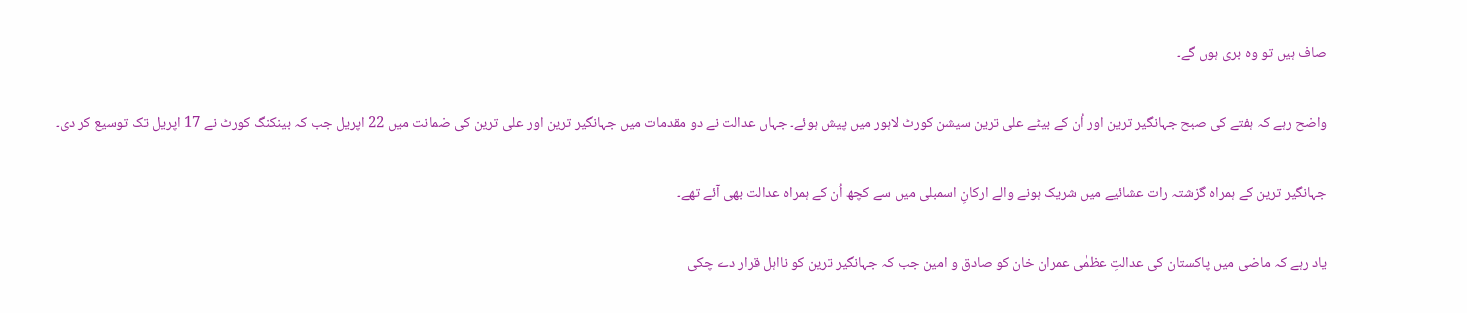صاف ہیں تو وہ بری ہوں گے۔

واضح رہے کہ ہفتے کی صبح جہانگیر ترین اور اُن کے بیٹے علی ترین سیشن کورٹ لاہور میں پیش ہوئے۔ جہاں عدالت نے دو مقدمات میں جہانگیر ترین اور علی ترین کی ضمانت میں 22 اپریل جب کہ بینکنگ کورٹ نے 17 اپریل تک توسیع کر دی۔

جہانگیر ترین کے ہمراہ گزشتہ رات عشائیے میں شریک ہونے والے ارکانِ اسمبلی میں سے کچھ اُن کے ہمراہ عدالت بھی آئے تھے۔

یاد رہے کہ ماضی میں پاکستان کی عدالتِ عظمٰی عمران خان کو صادق و امین جب کہ جہانگیر ترین کو نااہل قرار دے چکی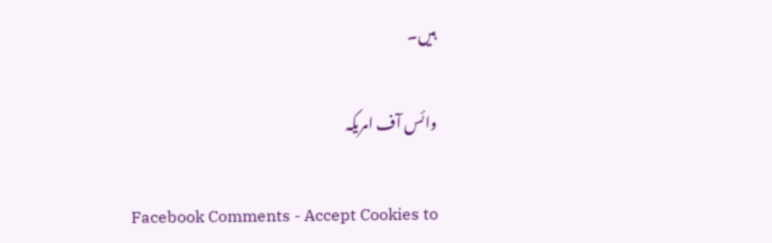ہیں۔

وائس آف امریکہ

Facebook Comments - Accept Cookies to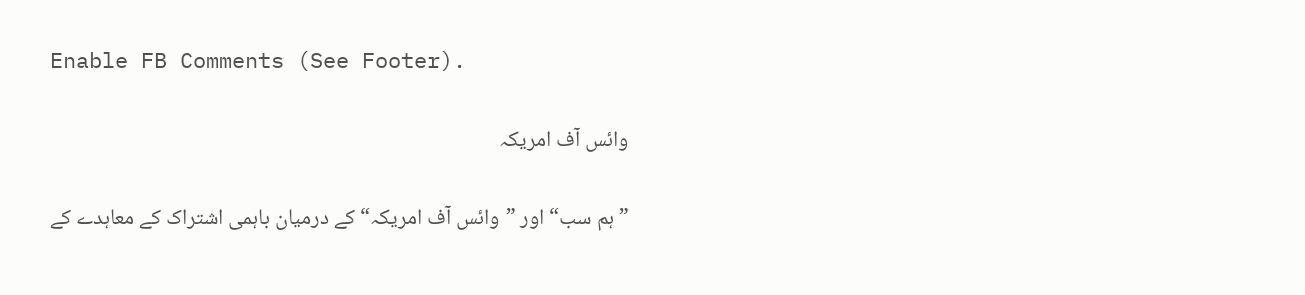Enable FB Comments (See Footer).

وائس آف امریکہ

”ہم سب“ اور ”وائس آف امریکہ“ کے درمیان باہمی اشتراک کے معاہدے کے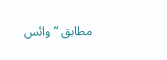مطابق ”وائس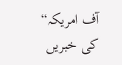آف امریکہ“ کی خبریں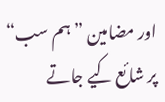اور مضامین ”ہم سب“ پر شائع کیے جاتے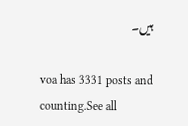ہیں۔

voa has 3331 posts and counting.See all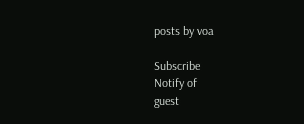posts by voa

Subscribe
Notify of
guest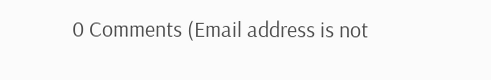0 Comments (Email address is not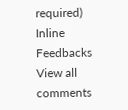required)
Inline Feedbacks
View all comments